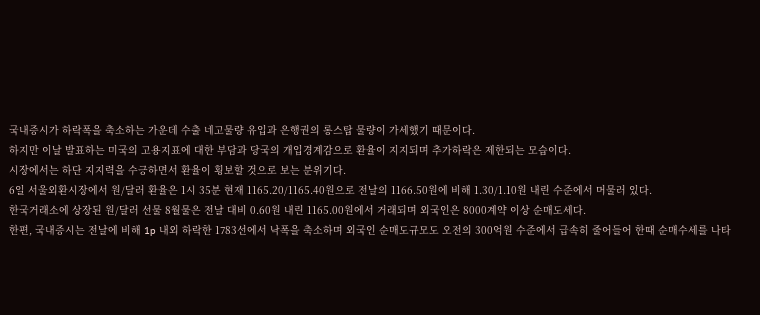국내증시가 하락폭을 축소하는 가운데 수출 네고물량 유입과 은행권의 롱스탑 물량이 가세했기 때문이다.
하지만 이날 발표하는 미국의 고용지표에 대한 부담과 당국의 개입경계감으로 환율이 지지되며 추가하락은 제한되는 모습이다.
시장에서는 하단 지지력을 수긍하면서 환율이 횡보할 것으로 보는 분위기다.
6일 서울외환시장에서 원/달러 환율은 1시 35분 현재 1165.20/1165.40원으로 전날의 1166.50원에 비해 1.30/1.10원 내린 수준에서 머물러 있다.
한국거래소에 상장된 원/달러 선물 8월물은 전날 대비 0.60원 내린 1165.00원에서 거래되며 외국인은 8000계약 이상 순매도세다.
한편, 국내증시는 전날에 비해 1p 내외 하락한 1783선에서 낙폭을 축소하며 외국인 순매도규모도 오전의 300억원 수준에서 급속히 줄어들어 한때 순매수세를 나타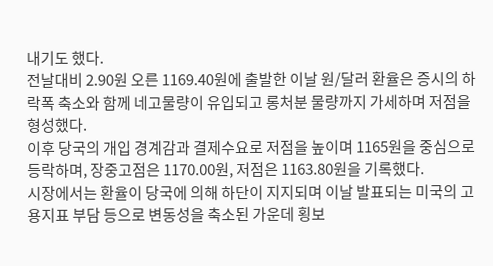내기도 했다.
전날대비 2.90원 오른 1169.40원에 출발한 이날 원/달러 환율은 증시의 하락폭 축소와 함께 네고물량이 유입되고 롱처분 물량까지 가세하며 저점을 형성했다.
이후 당국의 개입 경계감과 결제수요로 저점을 높이며 1165원을 중심으로 등락하며, 장중고점은 1170.00원, 저점은 1163.80원을 기록했다.
시장에서는 환율이 당국에 의해 하단이 지지되며 이날 발표되는 미국의 고용지표 부담 등으로 변동성을 축소된 가운데 횡보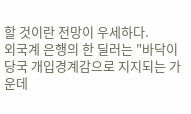할 것이란 전망이 우세하다.
외국계 은행의 한 딜러는 "바닥이 당국 개입경계감으로 지지되는 가운데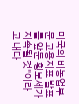미국의 비농업부문 고용지표 발표를 앞둔 횡보세가 지속될 것"이라고 내다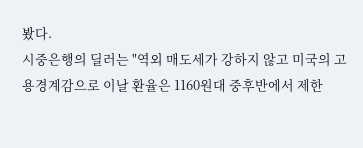봤다.
시중은행의 딜러는 "역외 매도세가 강하지 않고 미국의 고용경계감으로 이날 환율은 1160원대 중후반에서 제한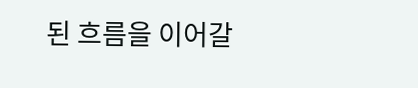된 흐름을 이어갈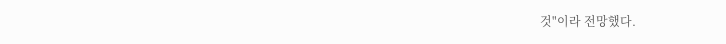것"이라 전망했다.